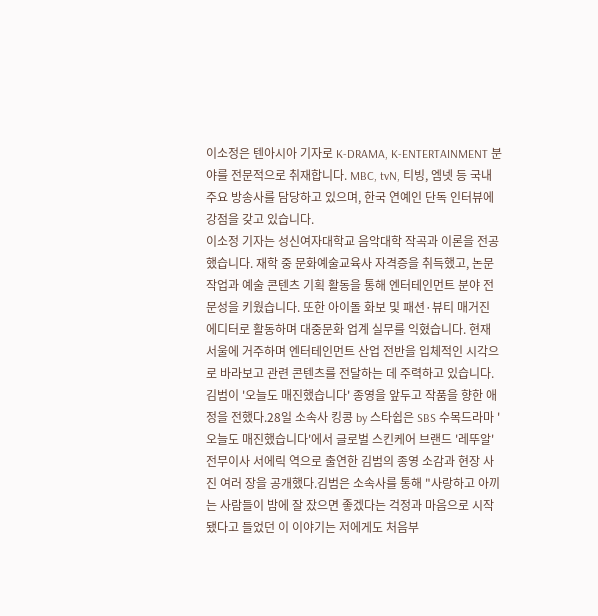이소정은 텐아시아 기자로 K-DRAMA, K-ENTERTAINMENT 분야를 전문적으로 취재합니다. MBC, tvN, 티빙, 엠넷 등 국내 주요 방송사를 담당하고 있으며, 한국 연예인 단독 인터뷰에 강점을 갖고 있습니다.
이소정 기자는 성신여자대학교 음악대학 작곡과 이론을 전공했습니다. 재학 중 문화예술교육사 자격증을 취득했고, 논문 작업과 예술 콘텐츠 기획 활동을 통해 엔터테인먼트 분야 전문성을 키웠습니다. 또한 아이돌 화보 및 패션·뷰티 매거진 에디터로 활동하며 대중문화 업계 실무를 익혔습니다. 현재 서울에 거주하며 엔터테인먼트 산업 전반을 입체적인 시각으로 바라보고 관련 콘텐츠를 전달하는 데 주력하고 있습니다.
김범이 '오늘도 매진했습니다' 종영을 앞두고 작품을 향한 애정을 전했다.28일 소속사 킹콩 by 스타쉽은 SBS 수목드라마 '오늘도 매진했습니다'에서 글로벌 스킨케어 브랜드 '레뚜알' 전무이사 서에릭 역으로 출연한 김범의 종영 소감과 현장 사진 여러 장을 공개했다.김범은 소속사를 통해 "사랑하고 아끼는 사람들이 밤에 잘 잤으면 좋겠다는 걱정과 마음으로 시작됐다고 들었던 이 이야기는 저에게도 처음부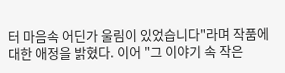터 마음속 어딘가 울림이 있었습니다"라며 작품에 대한 애정을 밝혔다. 이어 "그 이야기 속 작은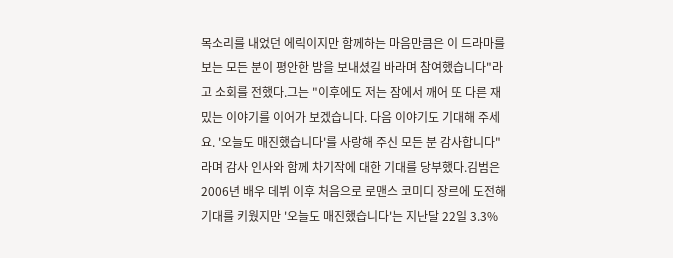목소리를 내었던 에릭이지만 함께하는 마음만큼은 이 드라마를 보는 모든 분이 평안한 밤을 보내셨길 바라며 참여했습니다"라고 소회를 전했다.그는 "이후에도 저는 잠에서 깨어 또 다른 재밌는 이야기를 이어가 보겠습니다. 다음 이야기도 기대해 주세요. '오늘도 매진했습니다'를 사랑해 주신 모든 분 감사합니다"라며 감사 인사와 함께 차기작에 대한 기대를 당부했다.김범은 2006년 배우 데뷔 이후 처음으로 로맨스 코미디 장르에 도전해 기대를 키웠지만 '오늘도 매진했습니다'는 지난달 22일 3.3%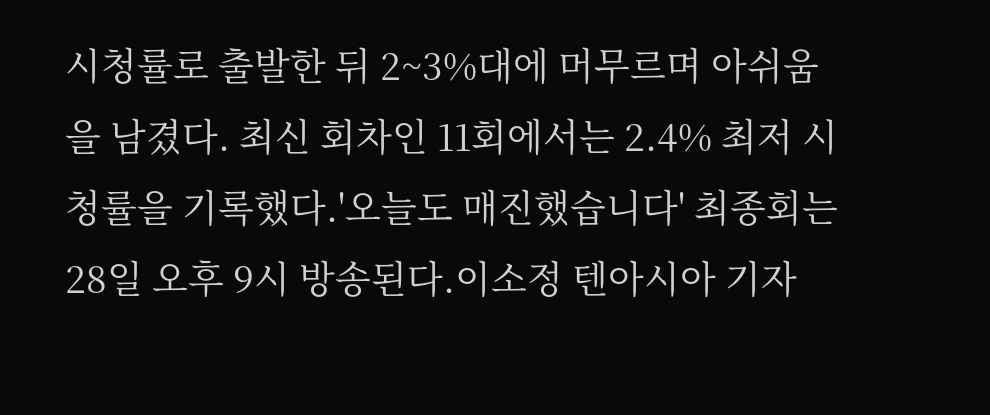시청률로 출발한 뒤 2~3%대에 머무르며 아쉬움을 남겼다. 최신 회차인 11회에서는 2.4% 최저 시청률을 기록했다.'오늘도 매진했습니다' 최종회는 28일 오후 9시 방송된다.이소정 텐아시아 기자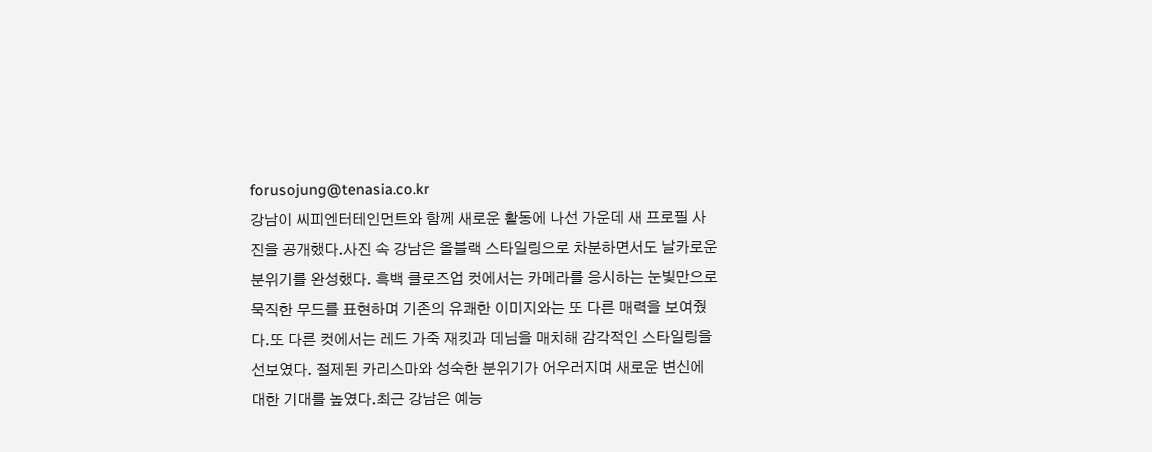forusojung@tenasia.co.kr
강남이 씨피엔터테인먼트와 함께 새로운 활동에 나선 가운데 새 프로필 사진을 공개했다.사진 속 강남은 올블랙 스타일링으로 차분하면서도 날카로운 분위기를 완성했다. 흑백 클로즈업 컷에서는 카메라를 응시하는 눈빛만으로 묵직한 무드를 표현하며 기존의 유쾌한 이미지와는 또 다른 매력을 보여줬다.또 다른 컷에서는 레드 가죽 재킷과 데님을 매치해 감각적인 스타일링을 선보였다. 절제된 카리스마와 성숙한 분위기가 어우러지며 새로운 변신에 대한 기대를 높였다.최근 강남은 예능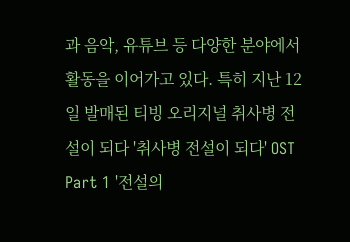과 음악, 유튜브 등 다양한 분야에서 활동을 이어가고 있다. 특히 지난 12일 발매된 티빙 오리지널 취사병 전설이 되다 '취사병 전설이 되다' OST Part 1 '전설의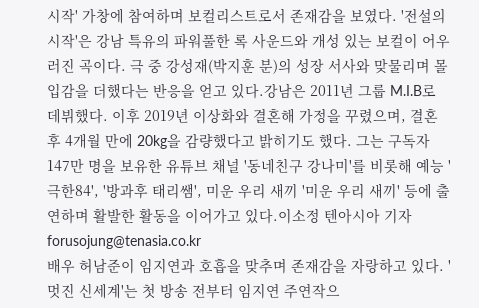시작' 가창에 참여하며 보컬리스트로서 존재감을 보였다. '전설의 시작'은 강남 특유의 파워풀한 록 사운드와 개성 있는 보컬이 어우러진 곡이다. 극 중 강성재(박지훈 분)의 성장 서사와 맞물리며 몰입감을 더했다는 반응을 얻고 있다.강남은 2011년 그룹 M.I.B로 데뷔했다. 이후 2019년 이상화와 결혼해 가정을 꾸렸으며, 결혼 후 4개월 만에 20kg을 감량했다고 밝히기도 했다. 그는 구독자 147만 명을 보유한 유튜브 채널 '동네친구 강나미'를 비롯해 예능 '극한84', '방과후 태리쌤', 미운 우리 새끼 '미운 우리 새끼' 등에 출연하며 활발한 활동을 이어가고 있다.이소정 텐아시아 기자 forusojung@tenasia.co.kr
배우 허남준이 임지연과 호흡을 맞추며 존재감을 자랑하고 있다. '멋진 신세계'는 첫 방송 전부터 임지연 주연작으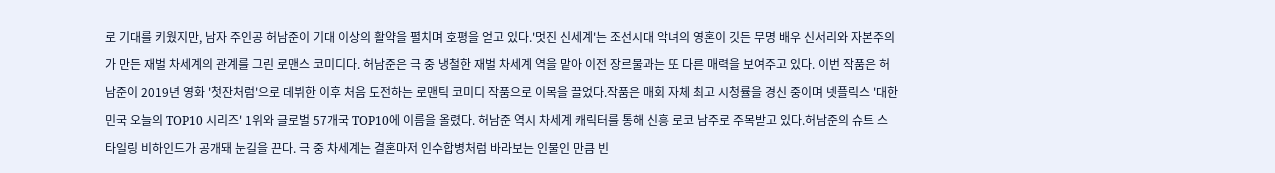로 기대를 키웠지만, 남자 주인공 허남준이 기대 이상의 활약을 펼치며 호평을 얻고 있다.'멋진 신세계'는 조선시대 악녀의 영혼이 깃든 무명 배우 신서리와 자본주의가 만든 재벌 차세계의 관계를 그린 로맨스 코미디다. 허남준은 극 중 냉철한 재벌 차세계 역을 맡아 이전 장르물과는 또 다른 매력을 보여주고 있다. 이번 작품은 허남준이 2019년 영화 '첫잔처럼'으로 데뷔한 이후 처음 도전하는 로맨틱 코미디 작품으로 이목을 끌었다.작품은 매회 자체 최고 시청률을 경신 중이며 넷플릭스 '대한민국 오늘의 TOP10 시리즈' 1위와 글로벌 57개국 TOP10에 이름을 올렸다. 허남준 역시 차세계 캐릭터를 통해 신흥 로코 남주로 주목받고 있다.허남준의 슈트 스타일링 비하인드가 공개돼 눈길을 끈다. 극 중 차세계는 결혼마저 인수합병처럼 바라보는 인물인 만큼 빈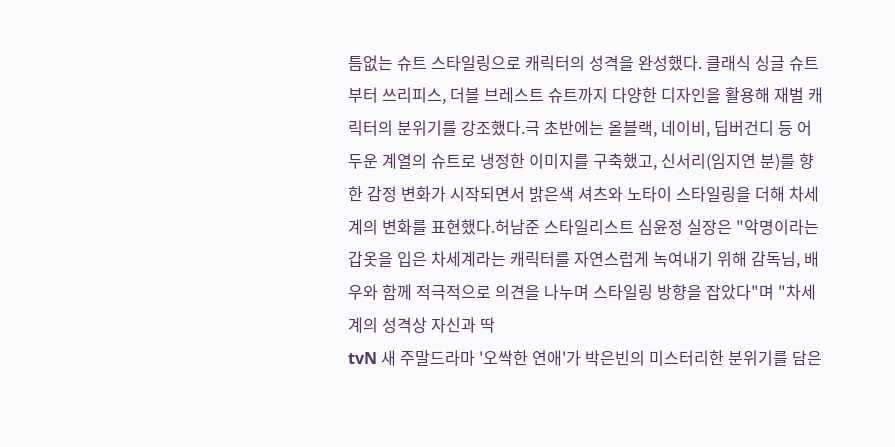틈없는 슈트 스타일링으로 캐릭터의 성격을 완성했다. 클래식 싱글 슈트부터 쓰리피스, 더블 브레스트 슈트까지 다양한 디자인을 활용해 재벌 캐릭터의 분위기를 강조했다.극 초반에는 올블랙, 네이비, 딥버건디 등 어두운 계열의 슈트로 냉정한 이미지를 구축했고, 신서리(임지연 분)를 향한 감정 변화가 시작되면서 밝은색 셔츠와 노타이 스타일링을 더해 차세계의 변화를 표현했다.허남준 스타일리스트 심윤정 실장은 "악명이라는 갑옷을 입은 차세계라는 캐릭터를 자연스럽게 녹여내기 위해 감독님, 배우와 함께 적극적으로 의견을 나누며 스타일링 방향을 잡았다"며 "차세계의 성격상 자신과 딱
tvN 새 주말드라마 '오싹한 연애'가 박은빈의 미스터리한 분위기를 담은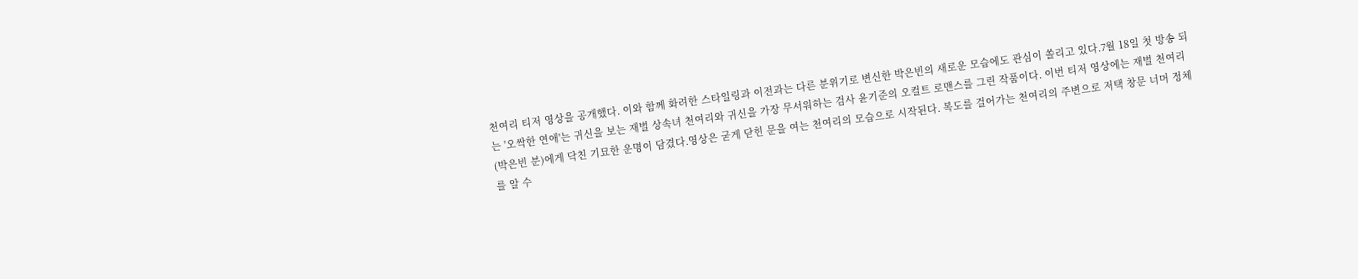천여리 티저 영상을 공개했다. 이와 함께 화려한 스타일링과 이전과는 다른 분위기로 변신한 박은빈의 새로운 모습에도 관심이 쏠리고 있다.7월 18일 첫 방송 되는 '오싹한 연애'는 귀신을 보는 재벌 상속녀 천여리와 귀신을 가장 무서워하는 검사 윤기준의 오컬트 로맨스를 그린 작품이다. 이번 티저 영상에는 재벌 천여리(박은빈 분)에게 닥친 기묘한 운명이 담겼다.영상은 굳게 닫힌 문을 여는 천여리의 모습으로 시작된다. 복도를 걸어가는 천여리의 주변으로 저택 창문 너머 정체를 알 수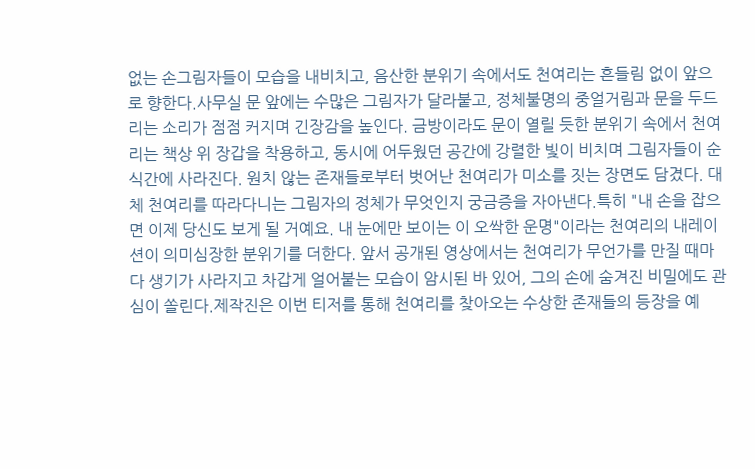없는 손그림자들이 모습을 내비치고, 음산한 분위기 속에서도 천여리는 흔들림 없이 앞으로 향한다.사무실 문 앞에는 수많은 그림자가 달라붙고, 정체불명의 중얼거림과 문을 두드리는 소리가 점점 커지며 긴장감을 높인다. 금방이라도 문이 열릴 듯한 분위기 속에서 천여리는 책상 위 장갑을 착용하고, 동시에 어두웠던 공간에 강렬한 빛이 비치며 그림자들이 순식간에 사라진다. 원치 않는 존재들로부터 벗어난 천여리가 미소를 짓는 장면도 담겼다. 대체 천여리를 따라다니는 그림자의 정체가 무엇인지 궁금증을 자아낸다.특히 "내 손을 잡으면 이제 당신도 보게 될 거예요. 내 눈에만 보이는 이 오싹한 운명"이라는 천여리의 내레이션이 의미심장한 분위기를 더한다. 앞서 공개된 영상에서는 천여리가 무언가를 만질 때마다 생기가 사라지고 차갑게 얼어붙는 모습이 암시된 바 있어, 그의 손에 숨겨진 비밀에도 관심이 쏠린다.제작진은 이번 티저를 통해 천여리를 찾아오는 수상한 존재들의 등장을 예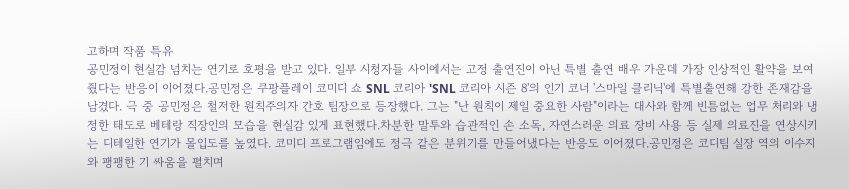고하며 작품 특유
공민정이 현실감 넘치는 연기로 호평을 받고 있다. 일부 시청자들 사이에서는 고정 출연진이 아닌 특별 출연 배우 가운데 가장 인상적인 활약을 보여줬다는 반응이 이어졌다.공민정은 쿠팡플레이 코미디 쇼 SNL 코리아 'SNL 코리아 시즌 8'의 인기 코너 '스마일 클리닉'에 특별출연해 강한 존재감을 남겼다. 극 중 공민정은 철저한 원칙주의자 간호 팀장으로 등장했다. 그는 "난 원칙이 제일 중요한 사람"이라는 대사와 함께 빈틈없는 업무 처리와 냉정한 태도로 베테랑 직장인의 모습을 현실감 있게 표현했다.차분한 말투와 습관적인 손 소독, 자연스러운 의료 장비 사용 등 실제 의료진을 연상시키는 디테일한 연기가 몰입도를 높였다. 코미디 프로그램임에도 정극 같은 분위기를 만들어냈다는 반응도 이어졌다.공민정은 코디팀 실장 역의 이수지와 팽팽한 기 싸움을 펼치며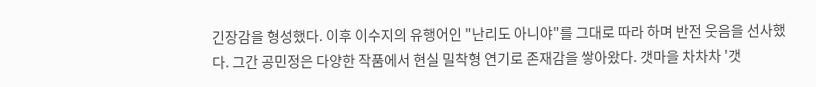긴장감을 형성했다. 이후 이수지의 유행어인 "난리도 아니야"를 그대로 따라 하며 반전 웃음을 선사했다. 그간 공민정은 다양한 작품에서 현실 밀착형 연기로 존재감을 쌓아왔다. 갯마을 차차차 '갯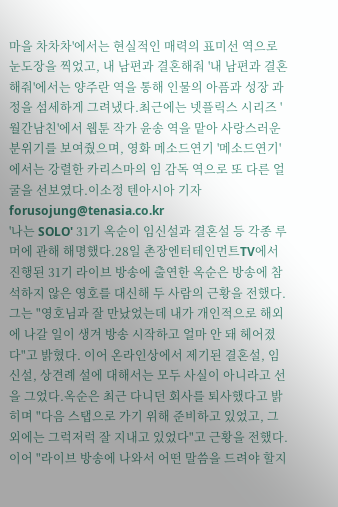마을 차차차'에서는 현실적인 매력의 표미선 역으로 눈도장을 찍었고, 내 남편과 결혼해줘 '내 남편과 결혼해줘'에서는 양주란 역을 통해 인물의 아픔과 성장 과정을 섬세하게 그려냈다.최근에는 넷플릭스 시리즈 '월간남친'에서 웹툰 작가 윤송 역을 맡아 사랑스러운 분위기를 보여줬으며, 영화 메소드연기 '메소드연기'에서는 강렬한 카리스마의 임 감독 역으로 또 다른 얼굴을 선보였다.이소정 텐아시아 기자 forusojung@tenasia.co.kr
'나는 SOLO' 31기 옥순이 임신설과 결혼설 등 각종 루머에 관해 해명했다.28일 촌장엔터테인먼트TV에서 진행된 31기 라이브 방송에 출연한 옥순은 방송에 참석하지 않은 영호를 대신해 두 사람의 근황을 전했다. 그는 "영호님과 잘 만났었는데 내가 개인적으로 해외에 나갈 일이 생겨 방송 시작하고 얼마 안 돼 헤어졌다"고 밝혔다. 이어 온라인상에서 제기된 결혼설, 임신설, 상견례 설에 대해서는 모두 사실이 아니라고 선을 그었다.옥순은 최근 다니던 회사를 퇴사했다고 밝히며 "다음 스탭으로 가기 위해 준비하고 있었고, 그 외에는 그럭저럭 잘 지내고 있었다"고 근황을 전했다. 이어 "라이브 방송에 나와서 어떤 말씀을 드려야 할지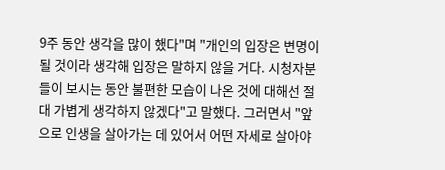9주 동안 생각을 많이 했다"며 "개인의 입장은 변명이 될 것이라 생각해 입장은 말하지 않을 거다. 시청자분들이 보시는 동안 불편한 모습이 나온 것에 대해선 절대 가볍게 생각하지 않겠다"고 말했다. 그러면서 "앞으로 인생을 살아가는 데 있어서 어떤 자세로 살아야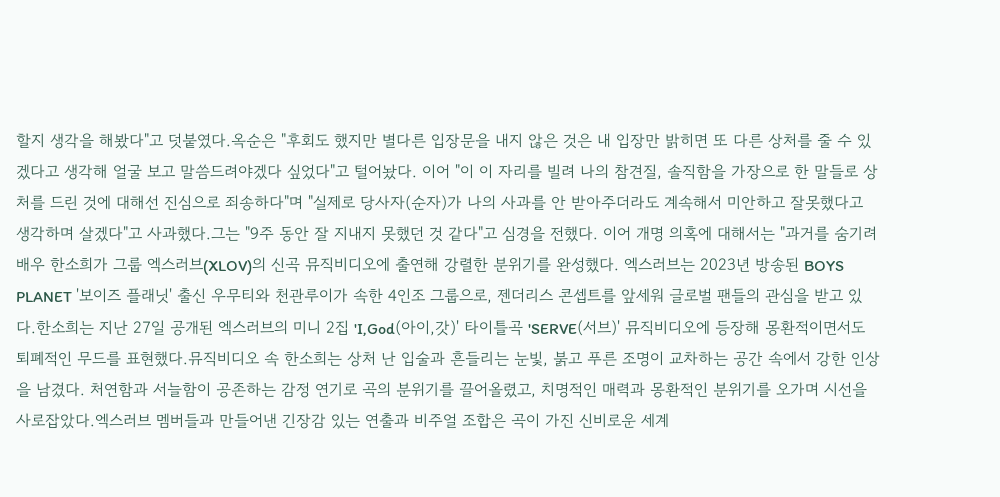할지 생각을 해봤다"고 덧붙였다.옥순은 "후회도 했지만 별다른 입장문을 내지 않은 것은 내 입장만 밝히면 또 다른 상처를 줄 수 있겠다고 생각해 얼굴 보고 말씀드려야겠다 싶었다"고 털어놨다. 이어 "이 이 자리를 빌려 나의 참견질, 솔직함을 가장으로 한 말들로 상처를 드린 것에 대해선 진심으로 죄송하다"며 "실제로 당사자(순자)가 나의 사과를 안 받아주더라도 계속해서 미안하고 잘못했다고 생각하며 살겠다"고 사과했다.그는 "9주 동안 잘 지내지 못했던 것 같다"고 심경을 전했다. 이어 개명 의혹에 대해서는 "과거를 숨기려
배우 한소희가 그룹 엑스러브(XLOV)의 신곡 뮤직비디오에 출연해 강렬한 분위기를 완성했다. 엑스러브는 2023년 방송된 BOYS PLANET '보이즈 플래닛' 출신 우무티와 천관루이가 속한 4인조 그룹으로, 젠더리스 콘셉트를 앞세워 글로벌 팬들의 관심을 받고 있다.한소희는 지난 27일 공개된 엑스러브의 미니 2집 'I,God(아이,갓)' 타이틀곡 'SERVE(서브)' 뮤직비디오에 등장해 몽환적이면서도 퇴폐적인 무드를 표현했다.뮤직비디오 속 한소희는 상처 난 입술과 흔들리는 눈빛, 붉고 푸른 조명이 교차하는 공간 속에서 강한 인상을 남겼다. 처연함과 서늘함이 공존하는 감정 연기로 곡의 분위기를 끌어올렸고, 치명적인 매력과 몽환적인 분위기를 오가며 시선을 사로잡았다.엑스러브 멤버들과 만들어낸 긴장감 있는 연출과 비주얼 조합은 곡이 가진 신비로운 세계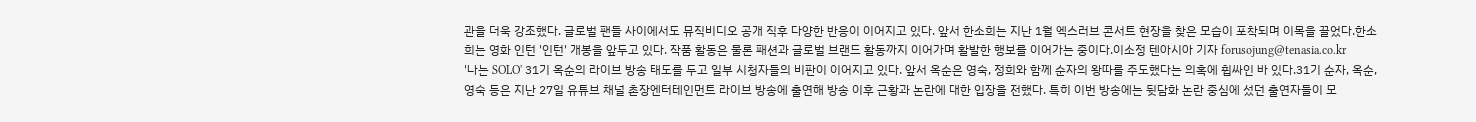관을 더욱 강조했다. 글로벌 팬들 사이에서도 뮤직비디오 공개 직후 다양한 반응이 이어지고 있다. 앞서 한소희는 지난 1월 엑스러브 콘서트 현장을 찾은 모습이 포착되며 이목을 끌었다.한소희는 영화 인턴 '인턴' 개봉을 앞두고 있다. 작품 활동은 물론 패션과 글로벌 브랜드 활동까지 이어가며 활발한 행보를 이어가는 중이다.이소정 텐아시아 기자 forusojung@tenasia.co.kr
'나는 SOLO' 31기 옥순의 라이브 방송 태도를 두고 일부 시청자들의 비판이 이어지고 있다. 앞서 옥순은 영숙, 정희와 함께 순자의 왕따를 주도했다는 의혹에 휩싸인 바 있다.31기 순자, 옥순, 영숙 등은 지난 27일 유튜브 채널 촌장엔터테인먼트 라이브 방송에 출연해 방송 이후 근황과 논란에 대한 입장을 전했다. 특히 이번 방송에는 뒷담화 논란 중심에 섰던 출연자들이 모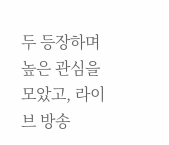두 등장하며 높은 관심을 모았고, 라이브 방송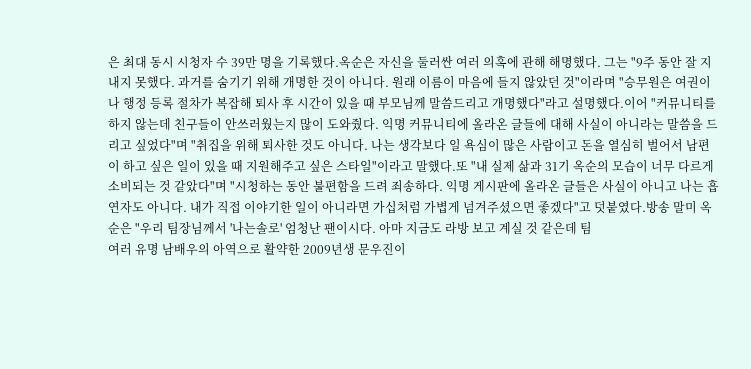은 최대 동시 시청자 수 39만 명을 기록했다.옥순은 자신을 둘러싼 여러 의혹에 관해 해명했다. 그는 "9주 동안 잘 지내지 못했다. 과거를 숨기기 위해 개명한 것이 아니다. 원래 이름이 마음에 들지 않았던 것"이라며 "승무원은 여권이나 행정 등록 절차가 복잡해 퇴사 후 시간이 있을 때 부모님께 말씀드리고 개명했다"라고 설명했다.이어 "커뮤니티를 하지 않는데 친구들이 안쓰러웠는지 많이 도와줬다. 익명 커뮤니티에 올라온 글들에 대해 사실이 아니라는 말씀을 드리고 싶었다"며 "취집을 위해 퇴사한 것도 아니다. 나는 생각보다 일 욕심이 많은 사람이고 돈을 열심히 벌어서 남편이 하고 싶은 일이 있을 때 지원해주고 싶은 스타일"이라고 말했다.또 "내 실제 삶과 31기 옥순의 모습이 너무 다르게 소비되는 것 같았다"며 "시청하는 동안 불편함을 드려 죄송하다. 익명 게시판에 올라온 글들은 사실이 아니고 나는 흡연자도 아니다. 내가 직접 이야기한 일이 아니라면 가십처럼 가볍게 넘겨주셨으면 좋겠다"고 덧붙였다.방송 말미 옥순은 "우리 팀장님께서 '나는솔로' 엄청난 팬이시다. 아마 지금도 라방 보고 계실 것 같은데 팀
여러 유명 남배우의 아역으로 활약한 2009년생 문우진이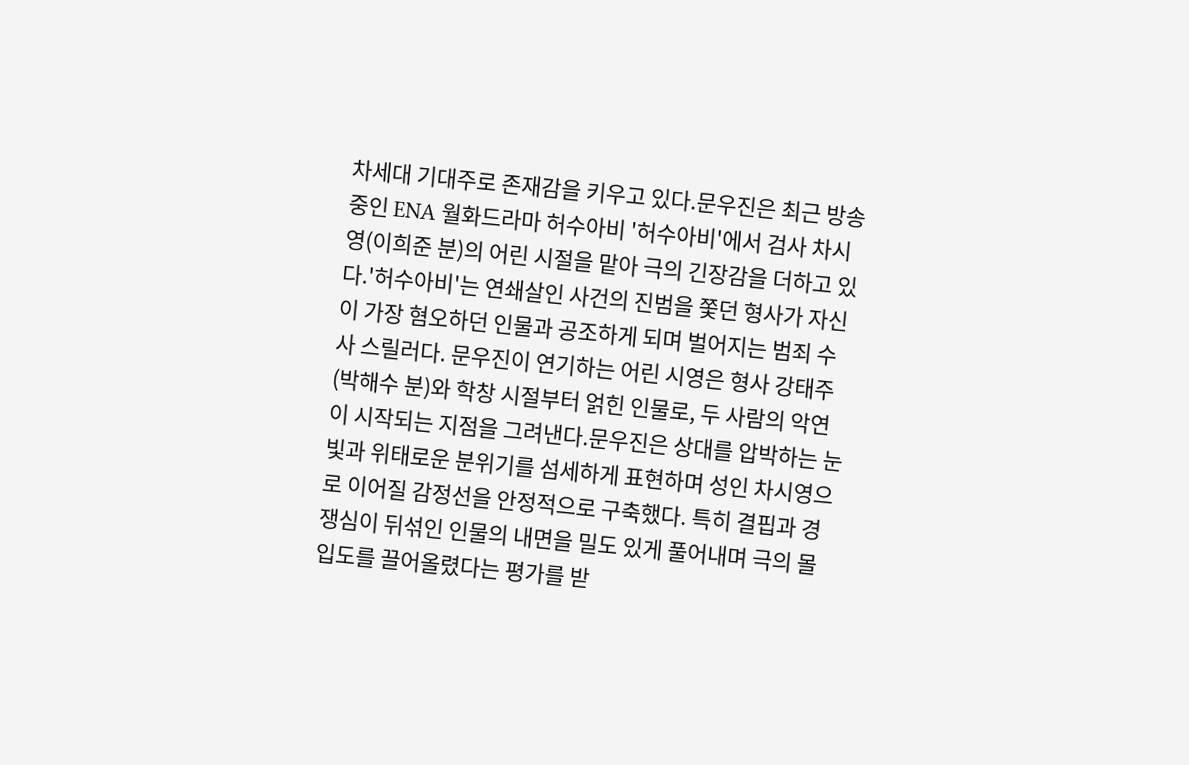차세대 기대주로 존재감을 키우고 있다.문우진은 최근 방송 중인 ENA 월화드라마 허수아비 '허수아비'에서 검사 차시영(이희준 분)의 어린 시절을 맡아 극의 긴장감을 더하고 있다.'허수아비'는 연쇄살인 사건의 진범을 쫓던 형사가 자신이 가장 혐오하던 인물과 공조하게 되며 벌어지는 범죄 수사 스릴러다. 문우진이 연기하는 어린 시영은 형사 강태주(박해수 분)와 학창 시절부터 얽힌 인물로, 두 사람의 악연이 시작되는 지점을 그려낸다.문우진은 상대를 압박하는 눈빛과 위태로운 분위기를 섬세하게 표현하며 성인 차시영으로 이어질 감정선을 안정적으로 구축했다. 특히 결핍과 경쟁심이 뒤섞인 인물의 내면을 밀도 있게 풀어내며 극의 몰입도를 끌어올렸다는 평가를 받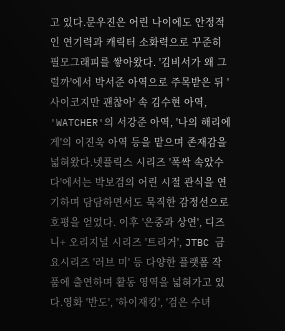고 있다.문우진은 어린 나이에도 안정적인 연기력과 캐릭터 소화력으로 꾸준히 필모그래피를 쌓아왔다. '김비서가 왜 그럴까'에서 박서준 아역으로 주목받은 뒤 '사이코지만 괜찮아' 속 김수현 아역, 'WATCHER'의 서강준 아역, '나의 해리에게'의 이진욱 아역 등을 맡으며 존재감을 넓혀왔다.넷플릭스 시리즈 '폭싹 속았수다'에서는 박보검의 어린 시절 관식을 연기하며 담담하면서도 묵직한 감정선으로 호평을 얻었다. 이후 '은중과 상연', 디즈니+ 오리지널 시리즈 '트리거', JTBC 금요시리즈 '러브 미' 등 다양한 플랫폼 작품에 출연하며 활동 영역을 넓혀가고 있다.영화 '반도', '하이재킹', '검은 수녀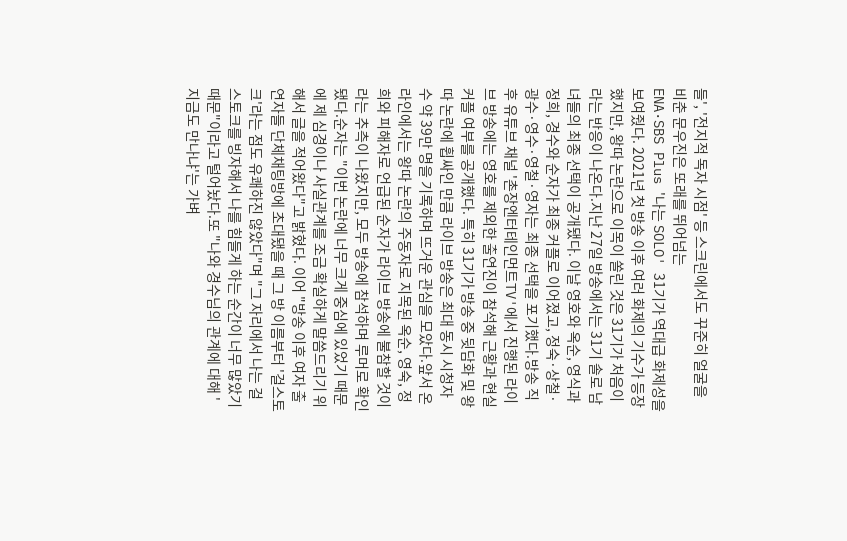들', '전지적 독자 시점' 등 스크린에서도 꾸준히 얼굴을 비춘 문우진은 또래를 뛰어넘는
ENA·SBS Plus '나는 SOLO' 31기가 역대급 화제성을 보여줬다. 2021년 첫 방송 이후 여러 화제의 기수가 등장했지만, 왕따 논란으로 이목이 쏠린 것은 31기가 처음이라는 반응이 나온다.지난 27일 방송에서는 31기 솔로 남녀들의 최종 선택이 공개됐다. 이날 영호와 옥순, 영식과 정희, 경수와 순자가 최종 커플로 이어졌고, 정숙·상철·광수·영수·영철·영자는 최종 선택을 포기했다.방송 직후 유튜브 채널 '촌장엔터테인먼트TV'에서 진행된 라이브 방송에는 영호를 제외한 출연진이 참석해 근황과 현실 커플 여부를 공개했다. 특히 31기가 방송 중 뒷담화 및 왕따 논란에 휩싸인 만큼 라이브 방송은 최대 동시 시청자 수 약 39만 명을 기록하며 뜨거운 관심을 모았다.앞서 온라인에서는 왕따 논란의 주동자로 지목된 옥순, 영숙, 정희와 피해자로 언급된 순자가 라이브 방송에 불참할 것이라는 추측이 나왔지만, 모두 방송에 참석하며 루머로 확인됐다.순자는 "이번 논란에 너무 크게 중심에 있었기 때문에 제 심경이나 사실관계를 조금 확실하게 말씀드리기 위해서 글을 적어왔다"고 밝혔다. 이어 "방송 이후 여자 출연자들 단체채팅방에 초대됐을 때 그 방 이름부터 '걸스토크'라는 점도 유쾌하진 않았다"며 "그 자리에서 나는 걸스토크를 빙자해서 나를 힘들게 하는 순간이 너무 많았기 때문"이라고 털어놨다.또 "나와 경수님의 관계에 대해 '지금도 만나냐'는 가벼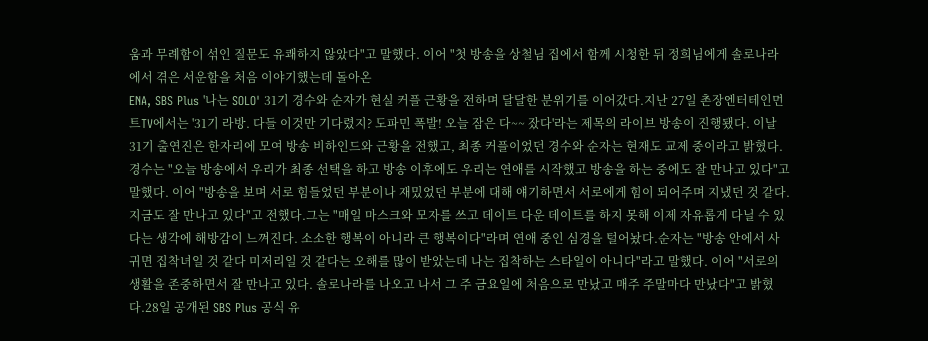움과 무례함이 섞인 질문도 유쾌하지 않았다"고 말했다. 이어 "첫 방송을 상철님 집에서 함께 시청한 뒤 정희님에게 솔로나라에서 겪은 서운함을 처음 이야기했는데 돌아온
ENA, SBS Plus '나는 SOLO' 31기 경수와 순자가 현실 커플 근황을 전하며 달달한 분위기를 이어갔다.지난 27일 촌장엔터테인먼트TV에서는 '31기 라방. 다들 이것만 기다렸지? 도파민 폭발! 오늘 잠은 다~~ 잤다'라는 제목의 라이브 방송이 진행됐다. 이날 31기 출연진은 한자리에 모여 방송 비하인드와 근황을 전했고, 최종 커플이었던 경수와 순자는 현재도 교제 중이라고 밝혔다.경수는 "오늘 방송에서 우리가 최종 선택을 하고 방송 이후에도 우리는 연애를 시작했고 방송을 하는 중에도 잘 만나고 있다"고 말했다. 이어 "방송을 보며 서로 힘들었던 부분이나 재밌었던 부분에 대해 얘기하면서 서로에게 힘이 되어주며 지냈던 것 같다. 지금도 잘 만나고 있다"고 전했다.그는 "매일 마스크와 모자를 쓰고 데이트 다운 데이트를 하지 못해 이제 자유롭게 다닐 수 있다는 생각에 해방감이 느껴진다. 소소한 행복이 아니라 큰 행복이다"라며 연애 중인 심경을 털어놨다.순자는 "방송 안에서 사귀면 집착녀일 것 같다 미저리일 것 같다는 오해를 많이 받았는데 나는 집착하는 스타일이 아니다"라고 말했다. 이어 "서로의 생활을 존중하면서 잘 만나고 있다. 솔로나라를 나오고 나서 그 주 금요일에 처음으로 만났고 매주 주말마다 만났다"고 밝혔다.28일 공개된 SBS Plus 공식 유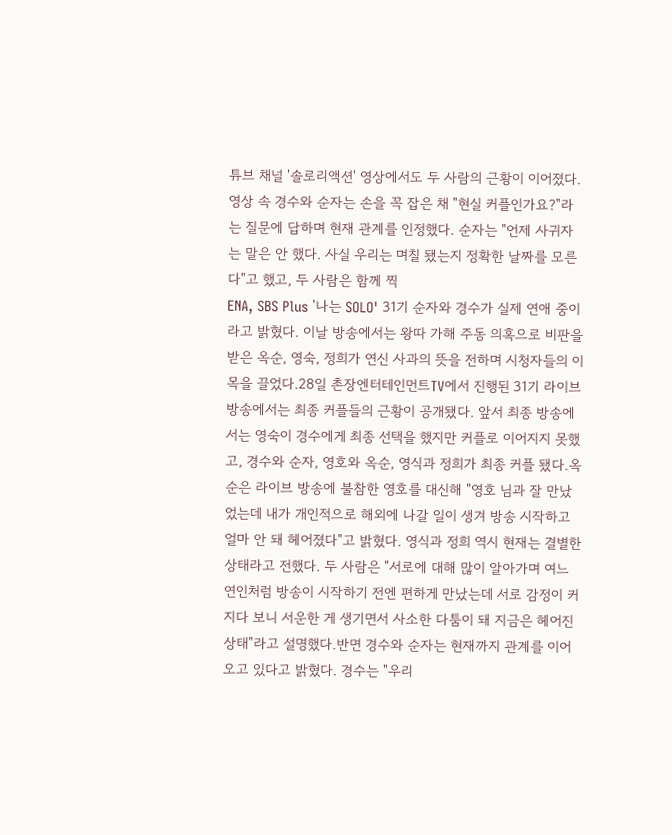튜브 채널 '솔로리액션' 영상에서도 두 사람의 근황이 이어졌다. 영상 속 경수와 순자는 손을 꼭 잡은 채 "현실 커플인가요?"라는 질문에 답하며 현재 관계를 인정했다. 순자는 "언제 사귀자는 말은 안 했다. 사실 우리는 며칠 됐는지 정확한 날짜를 모른다"고 했고, 두 사람은 함께 찍
ENA, SBS Plus '나는 SOLO' 31기 순자와 경수가 실제 연애 중이라고 밝혔다. 이날 방송에서는 왕따 가해 주동 의혹으로 비판을 받은 옥순, 영숙, 정희가 연신 사과의 뜻을 전하며 시청자들의 이목을 끌었다.28일 촌장엔터테인먼트TV에서 진행된 31기 라이브 방송에서는 최종 커플들의 근황이 공개됐다. 앞서 최종 방송에서는 영숙이 경수에게 최종 선택을 했지만 커플로 이어지지 못했고, 경수와 순자, 영호와 옥순, 영식과 정희가 최종 커플 됐다.옥순은 라이브 방송에 불참한 영호를 대신해 "영호 님과 잘 만났었는데 내가 개인적으로 해외에 나갈 일이 생겨 방송 시작하고 얼마 안 돼 헤어졌다"고 밝혔다. 영식과 정희 역시 현재는 결별한 상태라고 전했다. 두 사람은 "서로에 대해 많이 알아가며 여느 연인처럼 방송이 시작하기 전엔 편하게 만났는데 서로 감정이 커지다 보니 서운한 게 생기면서 사소한 다툼이 돼 지금은 헤어진 상태"라고 설명했다.반면 경수와 순자는 현재까지 관계를 이어오고 있다고 밝혔다. 경수는 "우리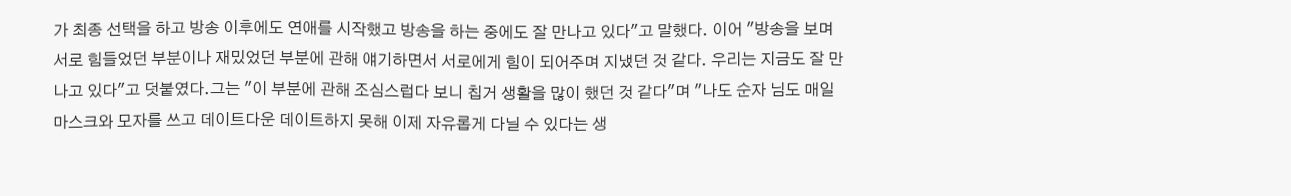가 최종 선택을 하고 방송 이후에도 연애를 시작했고 방송을 하는 중에도 잘 만나고 있다"고 말했다. 이어 "방송을 보며 서로 힘들었던 부분이나 재밌었던 부분에 관해 얘기하면서 서로에게 힘이 되어주며 지냈던 것 같다. 우리는 지금도 잘 만나고 있다"고 덧붙였다.그는 "이 부분에 관해 조심스럽다 보니 칩거 생활을 많이 했던 것 같다"며 "나도 순자 님도 매일 마스크와 모자를 쓰고 데이트다운 데이트하지 못해 이제 자유롭게 다닐 수 있다는 생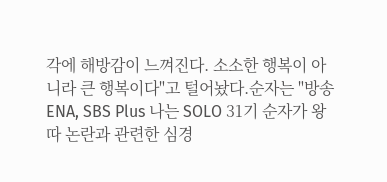각에 해방감이 느껴진다. 소소한 행복이 아니라 큰 행복이다"고 털어놨다.순자는 "방송
ENA, SBS Plus 나는 SOLO 31기 순자가 왕따 논란과 관련한 심경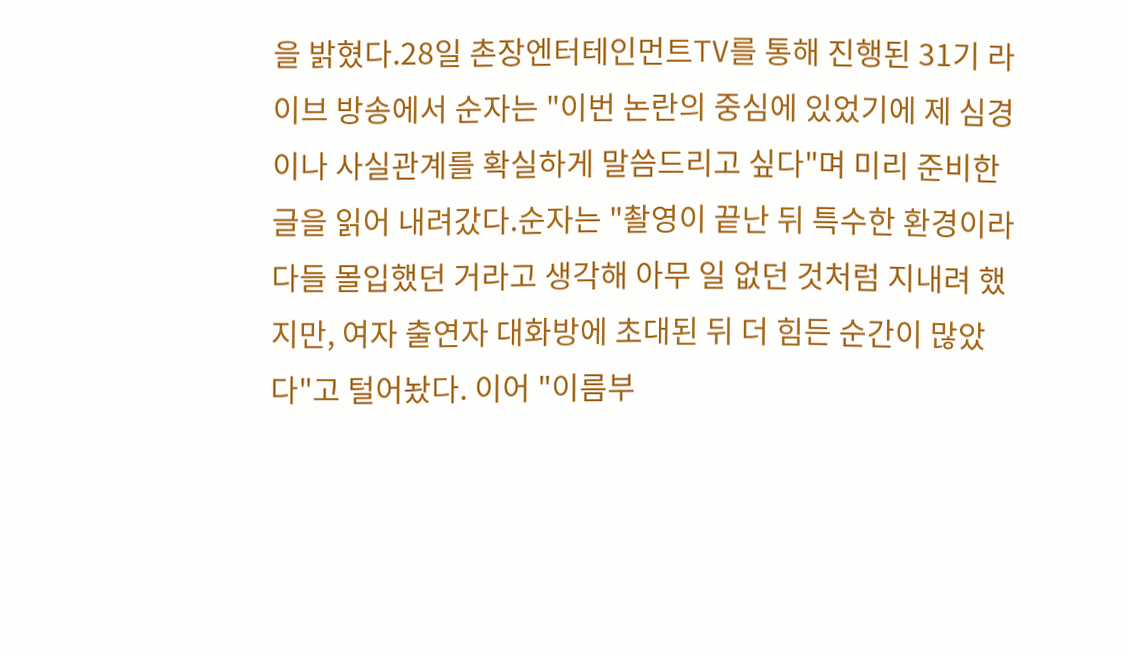을 밝혔다.28일 촌장엔터테인먼트TV를 통해 진행된 31기 라이브 방송에서 순자는 "이번 논란의 중심에 있었기에 제 심경이나 사실관계를 확실하게 말씀드리고 싶다"며 미리 준비한 글을 읽어 내려갔다.순자는 "촬영이 끝난 뒤 특수한 환경이라 다들 몰입했던 거라고 생각해 아무 일 없던 것처럼 지내려 했지만, 여자 출연자 대화방에 초대된 뒤 더 힘든 순간이 많았다"고 털어놨다. 이어 "이름부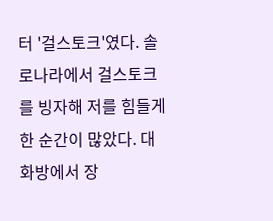터 '걸스토크'였다. 솔로나라에서 걸스토크를 빙자해 저를 힘들게 한 순간이 많았다. 대화방에서 장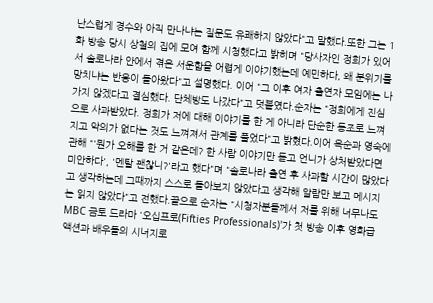난스럽게 경수와 아직 만나냐는 질문도 유쾌하지 않았다"고 말했다.또한 그는 1화 방송 당시 상철의 집에 모여 함께 시청했다고 밝히며 "당사자인 정희가 있어서 솔로나라 안에서 겪은 서운함을 어렵게 이야기했는데 예민하다, 왜 분위기를 망치냐는 반응이 돌아왔다"고 설명했다. 이어 "그 이후 여자 출연자 모임에는 나가지 않겠다고 결심했다. 단체방도 나갔다"고 덧붙였다.순자는 "정희에게 진심으로 사과받았다. 정희가 저에 대해 이야기를 한 게 아니라 단순한 동조로 느껴지고 악의가 없다는 것도 느껴져서 관계를 풀었다"고 밝혔다.이어 옥순과 영숙에 관해 "'뭔가 오해를 한 거 같은데? 한 사람 이야기만 듣고 언니가 상처받았다면 미안하다', '멘탈 괜찮니?'라고 했다"며 "솔로나라 출연 후 사과할 시간이 많았다고 생각하는데 그때까지 스스로 돌아보지 않았다고 생각해 알람만 보고 메시지는 읽지 않았다"고 전했다.끝으로 순자는 "시청자분들께서 저를 위해 너무나도
MBC 금토 드라마 '오십프로(Fifties Professionals)'가 첫 방송 이후 영화급 액션과 배우들의 시너지로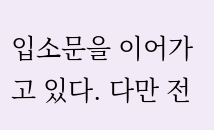입소문을 이어가고 있다. 다만 전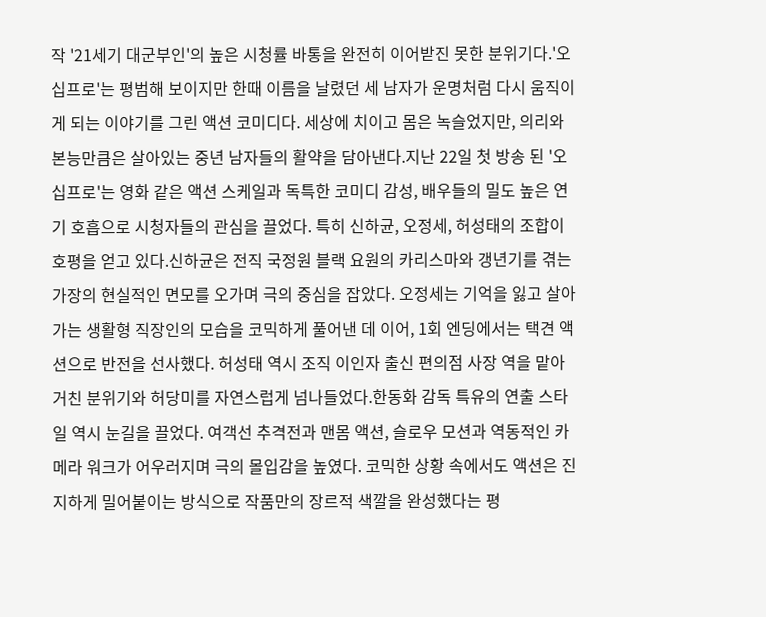작 '21세기 대군부인'의 높은 시청률 바통을 완전히 이어받진 못한 분위기다.'오십프로'는 평범해 보이지만 한때 이름을 날렸던 세 남자가 운명처럼 다시 움직이게 되는 이야기를 그린 액션 코미디다. 세상에 치이고 몸은 녹슬었지만, 의리와 본능만큼은 살아있는 중년 남자들의 활약을 담아낸다.지난 22일 첫 방송 된 '오십프로'는 영화 같은 액션 스케일과 독특한 코미디 감성, 배우들의 밀도 높은 연기 호흡으로 시청자들의 관심을 끌었다. 특히 신하균, 오정세, 허성태의 조합이 호평을 얻고 있다.신하균은 전직 국정원 블랙 요원의 카리스마와 갱년기를 겪는 가장의 현실적인 면모를 오가며 극의 중심을 잡았다. 오정세는 기억을 잃고 살아가는 생활형 직장인의 모습을 코믹하게 풀어낸 데 이어, 1회 엔딩에서는 택견 액션으로 반전을 선사했다. 허성태 역시 조직 이인자 출신 편의점 사장 역을 맡아 거친 분위기와 허당미를 자연스럽게 넘나들었다.한동화 감독 특유의 연출 스타일 역시 눈길을 끌었다. 여객선 추격전과 맨몸 액션, 슬로우 모션과 역동적인 카메라 워크가 어우러지며 극의 몰입감을 높였다. 코믹한 상황 속에서도 액션은 진지하게 밀어붙이는 방식으로 작품만의 장르적 색깔을 완성했다는 평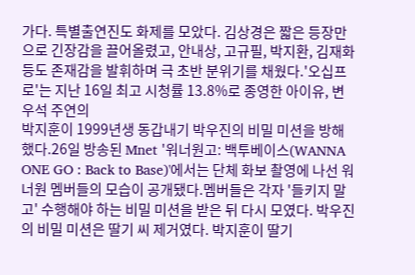가다. 특별출연진도 화제를 모았다. 김상경은 짧은 등장만으로 긴장감을 끌어올렸고, 안내상, 고규필, 박지환, 김재화 등도 존재감을 발휘하며 극 초반 분위기를 채웠다.'오십프로'는 지난 16일 최고 시청률 13.8%로 종영한 아이유, 변우석 주연의
박지훈이 1999년생 동갑내기 박우진의 비밀 미션을 방해했다.26일 방송된 Mnet '워너원고: 백투베이스(WANNA ONE GO : Back to Base)'에서는 단체 화보 촬영에 나선 워너원 멤버들의 모습이 공개됐다.멤버들은 각자 '들키지 말고' 수행해야 하는 비밀 미션을 받은 뒤 다시 모였다. 박우진의 비밀 미션은 딸기 씨 제거였다. 박지훈이 딸기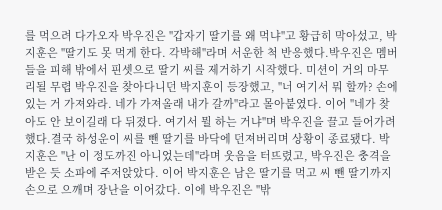를 먹으려 다가오자 박우진은 "갑자기 딸기를 왜 먹냐"고 황급히 막아섰고, 박지훈은 "딸기도 못 먹게 한다. 각박해"라며 서운한 척 반응했다.박우진은 멤버들을 피해 밖에서 핀셋으로 딸기 씨를 제거하기 시작했다. 미션이 거의 마무리될 무렵 박우진을 찾아다니던 박지훈이 등장했고, "너 여기서 뭐 할까? 손에 있는 거 가져와라. 네가 가져올래 내가 갈까"라고 몰아붙였다. 이어 "네가 찾아도 안 보이길래 다 뒤졌다. 여기서 뭘 하는 거냐"며 박우진을 끌고 들어가려 했다.결국 하성운이 씨를 뺀 딸기를 바닥에 던져버리며 상황이 종료됐다. 박지훈은 "난 이 정도까진 아니었는데"라며 웃음을 터뜨렸고, 박우진은 충격을 받은 듯 소파에 주저앉았다. 이어 박지훈은 남은 딸기를 먹고 씨 뺀 딸기까지 손으로 으깨며 장난을 이어갔다. 이에 박우진은 "밖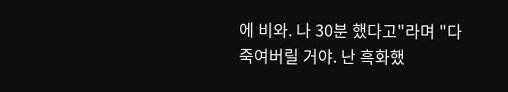에 비와. 나 30분 했다고"라며 "다 죽여버릴 거야. 난 흑화했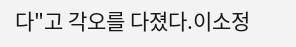다"고 각오를 다졌다.이소정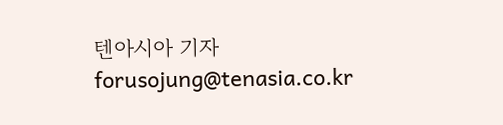텐아시아 기자 forusojung@tenasia.co.kr